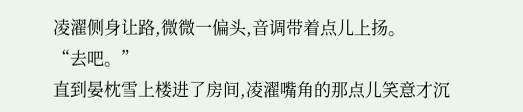凌濯侧身让路,微微一偏头,音调带着点儿上扬。
“去吧。”
直到晏枕雪上楼进了房间,凌濯嘴角的那点儿笑意才沉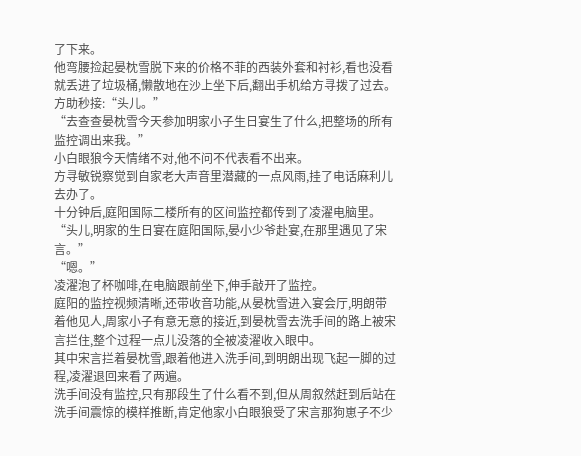了下来。
他弯腰捡起晏枕雪脱下来的价格不菲的西装外套和衬衫,看也没看就丢进了垃圾桶,懒散地在沙上坐下后,翻出手机给方寻拨了过去。
方助秒接:“头儿。”
“去查查晏枕雪今天参加明家小子生日宴生了什么,把整场的所有监控调出来我。”
小白眼狼今天情绪不对,他不问不代表看不出来。
方寻敏锐察觉到自家老大声音里潜藏的一点风雨,挂了电话麻利儿去办了。
十分钟后,庭阳国际二楼所有的区间监控都传到了凌濯电脑里。
“头儿,明家的生日宴在庭阳国际,晏小少爷赴宴,在那里遇见了宋言。”
“嗯。”
凌濯泡了杯咖啡,在电脑跟前坐下,伸手敲开了监控。
庭阳的监控视频清晰,还带收音功能,从晏枕雪进入宴会厅,明朗带着他见人,周家小子有意无意的接近,到晏枕雪去洗手间的路上被宋言拦住,整个过程一点儿没落的全被凌濯收入眼中。
其中宋言拦着晏枕雪,跟着他进入洗手间,到明朗出现飞起一脚的过程,凌濯退回来看了两遍。
洗手间没有监控,只有那段生了什么看不到,但从周叙然赶到后站在洗手间震惊的模样推断,肯定他家小白眼狼受了宋言那狗崽子不少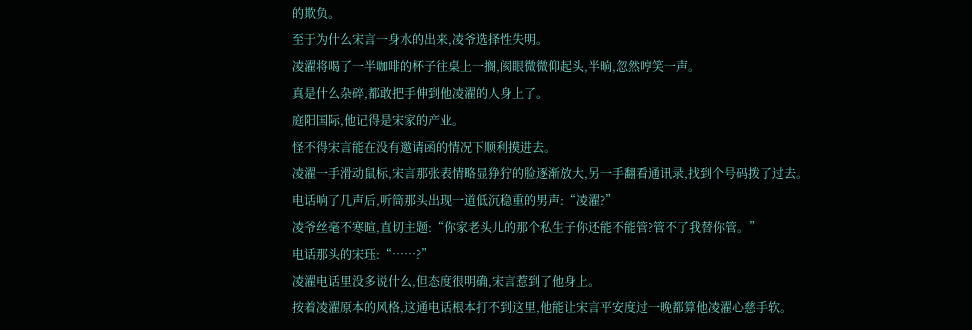的欺负。
至于为什么宋言一身水的出来,凌爷选择性失明。
凌濯将喝了一半咖啡的杯子往桌上一搁,阂眼微微仰起头,半晌,忽然哼笑一声。
真是什么杂碎,都敢把手伸到他凌濯的人身上了。
庭阳国际,他记得是宋家的产业。
怪不得宋言能在没有邀请函的情况下顺利摸进去。
凌濯一手滑动鼠标,宋言那张表情略显狰狞的脸逐渐放大,另一手翻看通讯录,找到个号码拨了过去。
电话响了几声后,听筒那头出现一道低沉稳重的男声:“凌濯?”
凌爷丝毫不寒暄,直切主题:“你家老头儿的那个私生子你还能不能管?管不了我替你管。”
电话那头的宋珏:“……?”
凌濯电话里没多说什么,但态度很明确,宋言惹到了他身上。
按着凌濯原本的风格,这通电话根本打不到这里,他能让宋言平安度过一晚都算他凌濯心慈手软。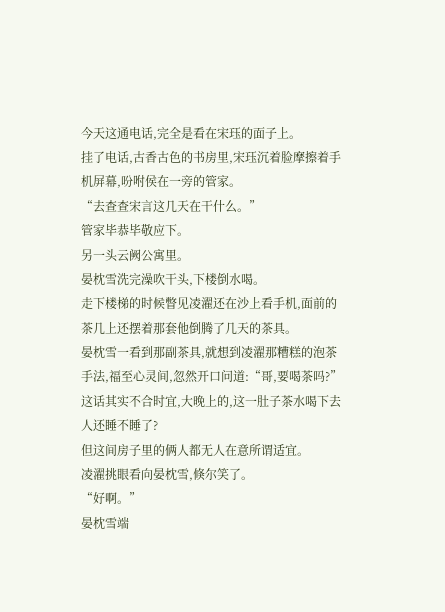今天这通电话,完全是看在宋珏的面子上。
挂了电话,古香古色的书房里,宋珏沉着脸摩擦着手机屏幕,吩咐侯在一旁的管家。
“去查查宋言这几天在干什么。”
管家毕恭毕敬应下。
另一头云阙公寓里。
晏枕雪洗完澡吹干头,下楼倒水喝。
走下楼梯的时候瞥见凌濯还在沙上看手机,面前的茶几上还摆着那套他倒腾了几天的茶具。
晏枕雪一看到那副茶具,就想到凌濯那糟糕的泡茶手法,福至心灵间,忽然开口问道:“哥,要喝茶吗?”
这话其实不合时宜,大晚上的,这一肚子茶水喝下去人还睡不睡了?
但这间房子里的俩人都无人在意所谓适宜。
凌濯挑眼看向晏枕雪,倏尔笑了。
“好啊。”
晏枕雪端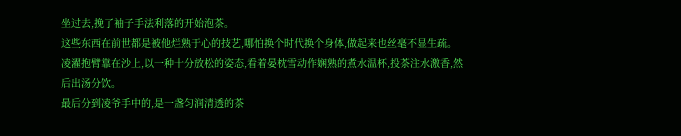坐过去,挽了袖子手法利落的开始泡茶。
这些东西在前世都是被他烂熟于心的技艺,哪怕换个时代换个身体,做起来也丝毫不显生疏。
凌濯抱臂靠在沙上,以一种十分放松的姿态,看着晏枕雪动作娴熟的煮水温杯,投茶注水激香,然后出汤分饮。
最后分到凌爷手中的,是一盏匀润清透的茶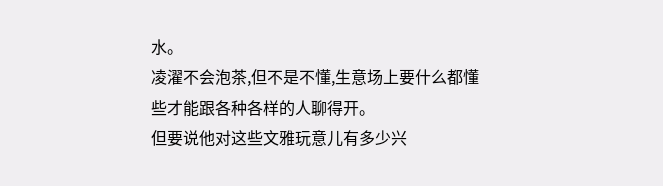水。
凌濯不会泡茶,但不是不懂,生意场上要什么都懂些才能跟各种各样的人聊得开。
但要说他对这些文雅玩意儿有多少兴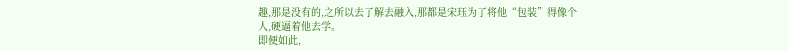趣,那是没有的,之所以去了解去融入,那都是宋珏为了将他“包装”得像个人,硬逼着他去学。
即便如此,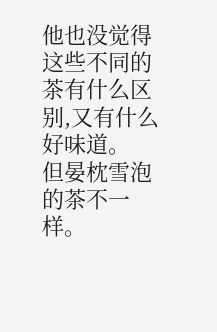他也没觉得这些不同的茶有什么区别,又有什么好味道。
但晏枕雪泡的茶不一样。